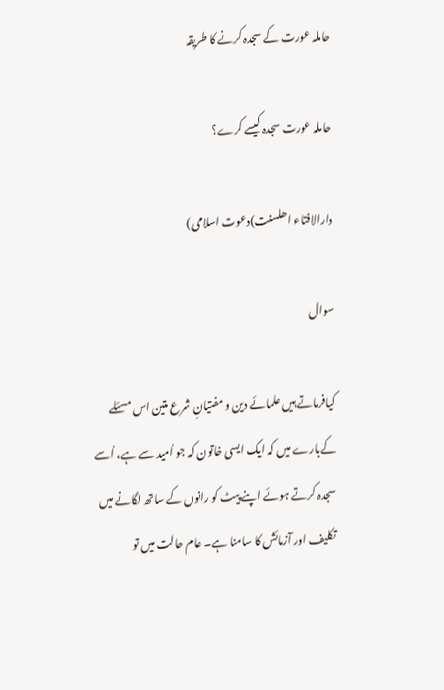حاملہ عورت کے سجدہ کرنے کا طریقہ

حاملہ عورت سجدہ کیسے کرے؟

دارالافتاء اھلسنت)دعوت اسلامی)

سوال

کیافرماتے ہیں علمائے دین و مفتیانِ شرع متین اس مسئلے کےبارے میں کہ ایک ایسی خاتون کہ جو اُمید سے ہے، اُسے سجدہ کرتے ہوئے اپنے پیٹ کو رانوں کے ساتھ لگانے میں تکلیف اور آزمائش کا سامنا ہے۔ عام حالت میں تو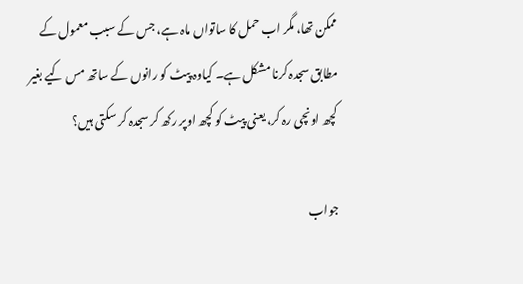ممکن تھا، مگر اب حمل کا ساتواں ماہ ہے، جس کے سبب معمول کے مطابق سجدہ کرنا مشکل ہے۔ کیاوہ پیٹ کو رانوں کے ساتھ مس کیے بغیر کچھ اونچی رہ کر، یعنی پیٹ کو کچھ اوپر رکھ کر سجدہ کر سکتی ہیں؟

جواب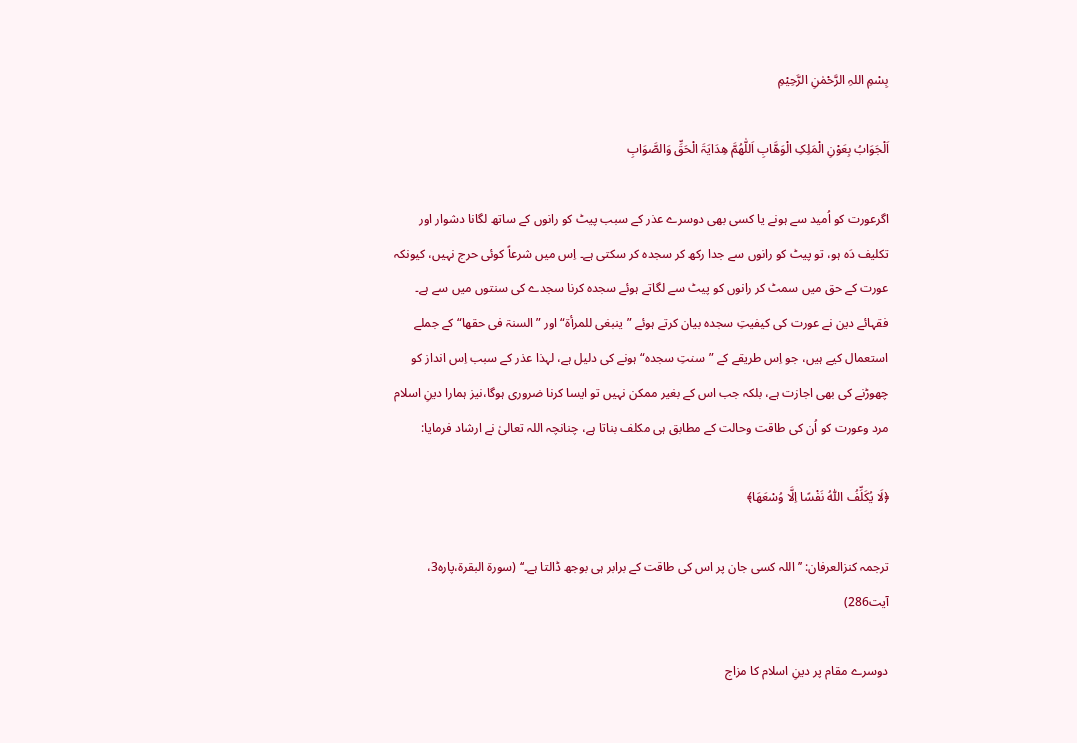بِسْمِ اللہِ الرَّحْمٰنِ الرَّحِیْمِ

اَلْجَوَابُ بِعَوْنِ الْمَلِکِ الْوَھَّابِ اَللّٰھُمَّ ھِدَایَۃَ الْحَقِّ وَالصَّوَابِ

اگرعورت کو اُمید سے ہونے یا کسی بھی دوسرے عذر کے سبب پیٹ کو رانوں کے ساتھ لگانا دشوار اور تکلیف دَہ ہو، تو پیٹ کو رانوں سے جدا رکھ کر سجدہ کر سکتی ہے۔ اِس میں شرعاً کوئی حرج نہیں، کیونکہ عورت کے حق میں سمٹ کر رانوں کو پیٹ سے لگاتے ہوئے سجدہ کرنا سجدے کی سنتوں میں سے ہے۔ فقہائے دین نے عورت کی کیفیتِ سجدہ بیان کرتے ہوئے ”ینبغی للمرأۃ“ اور ”السنۃ فی حقھا“ کے جملے استعمال کیے ہیں، جو اِس طریقے کے ”سنتِ سجدہ“ ہونے کی دلیل ہے، لہذا عذر کے سبب اِس انداز کو چھوڑنے کی بھی اجازت ہے، بلکہ جب اس کے بغیر ممکن نہیں تو ایسا کرنا ضروری ہوگا،نیز ہمارا دینِ اسلام مرد وعورت کو اُن کی طاقت وحالت کے مطابق ہی مکلف بناتا ہے، چنانچہ اللہ تعالیٰ نے ارشاد فرمایا:

﴿لَا یُكَلِّفُ اللّٰهُ نَفْسًا اِلَّا وُسْعَهَا﴾

ترجمہ کنزالعرفان: ’’ اللہ کسی جان پر اس کی طاقت کے برابر ہی بوجھ ڈالتا ہے۔‘‘ (سورۃ البقرۃ،پارہ3، آیت286)

دوسرے مقام پر دینِ اسلام کا مزاج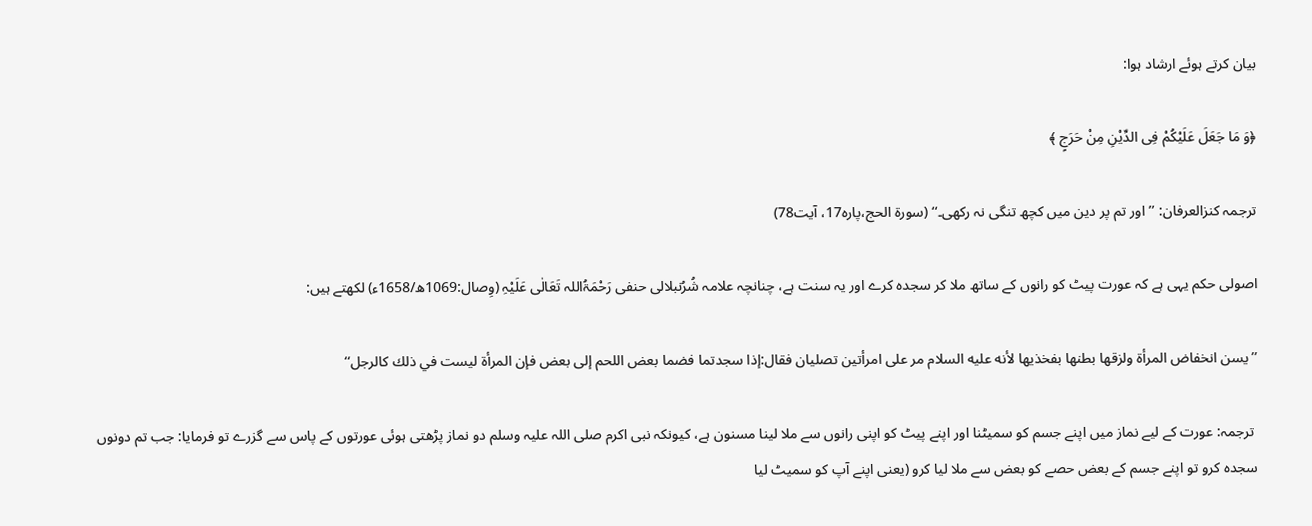بیان کرتے ہوئے ارشاد ہوا:

﴿وَ مَا جَعَلَ عَلَیْكُمْ فِی الدِّیْنِ مِنْ حَرَجٍ ﴾

ترجمہ کنزالعرفان: ’’اور تم پر دین میں کچھ تنگی نہ رکھی۔‘‘ (سورۃ الحج،پارہ17، آیت78)

اصولی حکم یہی ہے کہ عورت پیٹ کو رانوں کے ساتھ ملا کر سجدہ کرے اور یہ سنت ہے، چنانچہ علامہ شُرُنبلالی حنفی رَحْمَۃُاللہ تَعَالٰی عَلَیْہِ (وِصال:1069ھ/1658ء) لکھتے ہیں:

’’يسن انخفاض ‌المرأة ولزقها بطنها بفخذيها لأنه عليه السلام مر على امرأتين تصليان فقال:إذا سجدتما فضما بعض اللحم إلى بعض فإن المرأة ليست في ذلك كالرجل‘‘

 ترجمہ: عورت کے لیے نماز میں اپنے جسم کو سمیٹنا اور اپنے پیٹ کو اپنی رانوں سے ملا لینا مسنون ہے، کیونکہ نبی اکرم صلی اللہ علیہ وسلم دو نماز پڑھتی ہوئی عورتوں کے پاس سے گزرے تو فرمایا: جب تم دونوں سجدہ کرو تو اپنے جسم کے بعض حصے کو بعض سے ملا لیا کرو (یعنی اپنے آپ کو سمیٹ لیا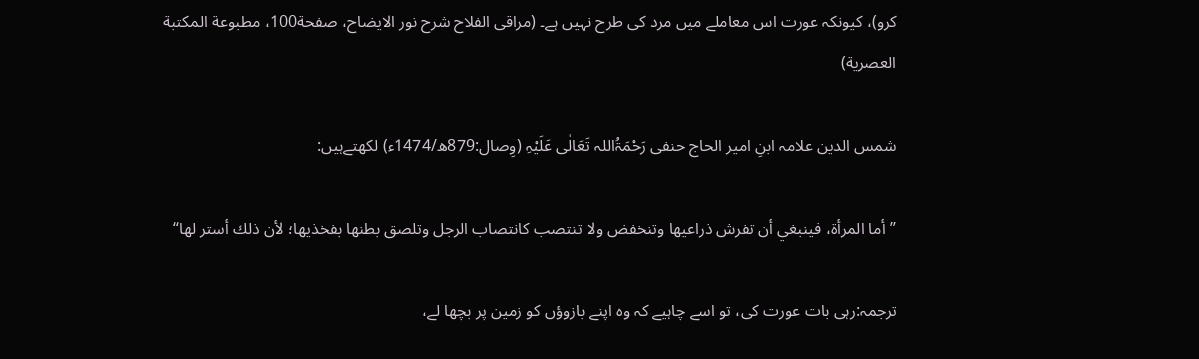کرو)، کیونکہ عورت اس معاملے میں مرد کی طرح نہیں ہے۔ (مراقی الفلاح شرح نور الایضاح، صفحة100، مطبوعة المكتبة العصرية)

شمس الدین علامہ ابنِ امیر الحاج حنفی رَحْمَۃُاللہ تَعَالٰی عَلَیْہِ (وِصال:879ھ/1474ء) لکھتےہیں:

’’أما المرأة، فينبغي أن تفرش ذراعيها وتنخفض ولا تنتصب كانتصاب الرجل وتلصق بطنها بفخذيها؛ لأن ذلك أستر لها‘‘

ترجمہ:رہی بات عورت کی، تو اسے چاہیے کہ وہ اپنے بازوؤں کو زمین پر بچھا لے،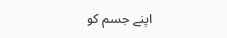اپنے جسم کو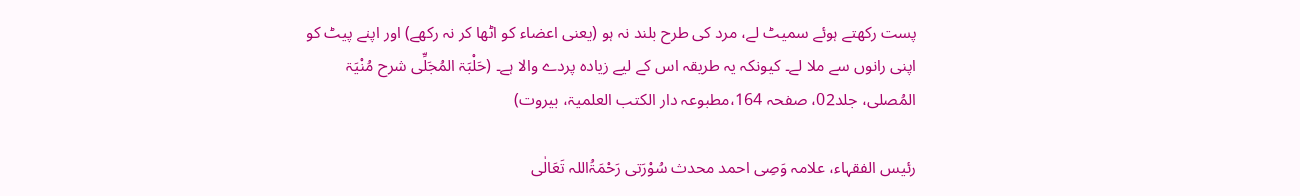پست رکھتے ہوئے سمیٹ لے، مرد کی طرح بلند نہ ہو (یعنی اعضاء کو اٹھا کر نہ رکھے) اور اپنے پیٹ کو اپنی رانوں سے ملا لے۔ کیونکہ یہ طریقہ اس کے لیے زیادہ پردے والا ہے۔ (حَلْبَۃ المُجَلِّی شرح مُنْیَۃ المُصلی، جلد02، صفحہ 164،مطبوعہ دار الکتب العلمیۃ، بیروت)

رئیس الفقہاء، علامہ وَصِی احمد محدث سُوْرَتی رَحْمَۃُاللہ تَعَالٰی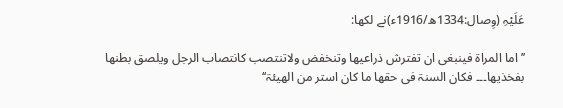عَلَیْہِ (وِصال:1334ھ/1916ء)نے لکھا:

’’اما المراۃ فینبغی ان تفترش ذراعیھا وتنخفض ولاتنتصب کانتصاب الرجل ویلصق بطنھا بفخذیھا۔۔۔ فکان السنۃ فی حقھا ما کان استر من الھیئۃ‘‘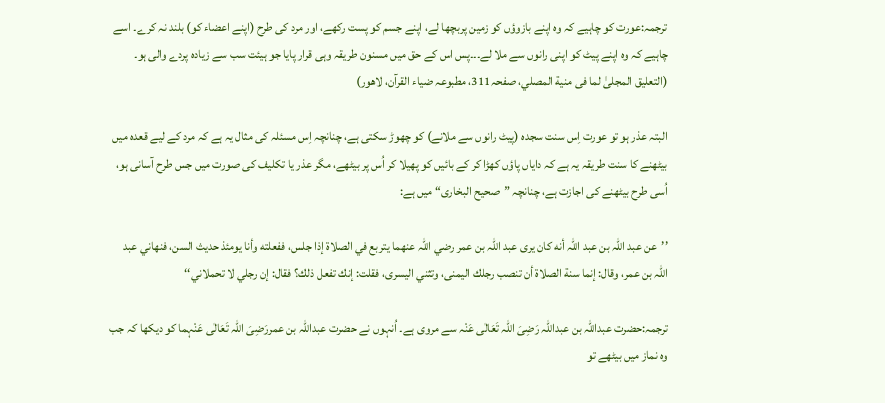ترجمہ:عورت کو چاہیے کہ وہ اپنے بازوؤں کو زمین پربچھا لے، اپنے جسم کو پست رکھے، اور مرد کی طرح (اپنے اعضاء کو) بلند نہ کرے۔ اسے چاہیے کہ وہ اپنے پیٹ کو اپنی رانوں سے ملا لے۔۔۔پس اس کے حق میں مسنون طریقہ وہی قرار پایا جو ہیئت سب سے زیادہ پردے والی ہو۔ (التعلیق المجلیٰ لما فی منية المصلي، صفحہ311، مطبوعہ ضیاء القرآن، لاھور)

البتہ عذر ہو تو عورت اِس سنت سجدہ (پیٹ رانوں سے ملانے) کو چھوڑ سکتی ہے، چنانچہ اِس مسئلہ کی مثال یہ ہے کہ مرد کے لیے قعدہ میں بیٹھنے کا سنت طریقہ یہ ہے کہ دایاں پاؤں کھڑا کر کے بائیں کو پھیلا کر اُس پر بیٹھے، مگر عذر یا تکلیف کی صورت میں جس طرح آسانی ہو، اُسی طرح بیٹھنے کی اجازت ہے، چنانچہ ”صحیح البخاری“ میں ہے:

’’عن عبد اللہ بن عبد اللہ أنه كان يرى عبد اللہ بن عمر رضي اللہ عنهما يتربع في الصلاة إذا جلس، ففعلته وأنا يومئذ ‌حديث ‌السن، فنهاني عبد اللہ بن عمر، وقال: إنما سنة الصلاة أن تنصب رجلك اليمنى، وتثني اليسرى، فقلت: إنك تفعل ذلك؟ فقال: إن رجلي لا تحملاني‘‘

ترجمہ:حضرت عبداللہ بن عبداللہ رَضِیَ اللہ تَعَالٰی عَنْہ سے مروی ہے۔ اُنہوں نے حضرت عبداللہ بن عمررَضِیَ اللہ تَعَالٰی عَنْہما کو دیکھا کہ جب وہ نماز میں بیٹھے تو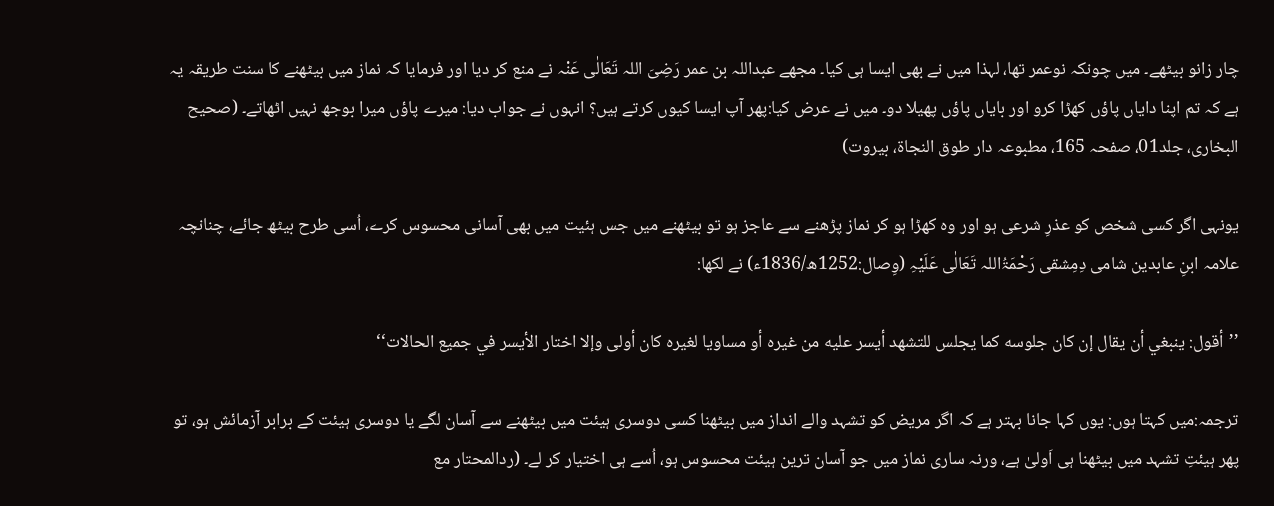چار زانو بیٹھے۔ میں چونکہ نوعمر تھا، لہذا میں نے بھی ایسا ہی کیا۔ مجھے عبداللہ بن عمر رَضِیَ اللہ تَعَالٰی عَنْہ نے منع کر دیا اور فرمایا کہ نماز میں بیٹھنے کا سنت طریقہ یہ ہے کہ تم اپنا دایاں پاؤں کھڑا کرو اور بایاں پاؤں پھیلا دو۔ میں نے عرض کیا:پھر آپ ایسا کیوں کرتے ہیں؟ انہوں نے جواب دیا: میرے پاؤں میرا بوجھ نہیں اٹھاتے۔ (صحیح البخاری، جلد01، صفحہ 165، مطبوعہ دار طوق النجاۃ، بیروت)

یونہی اگر کسی شخص کو عذرِ شرعی ہو اور وہ کھڑا ہو کر نماز پڑھنے سے عاجز ہو تو بیٹھنے میں جس ہئیت میں بھی آسانی محسوس کرے، اُسی طرح بیٹھ جائے، چنانچہ علامہ ابنِ عابدین شامی دِمِشقی رَحْمَۃُاللہ تَعَالٰی عَلَیْہِ (وِصال:1252ھ/1836ء) نے لکھا:

’’أقول: ينبغي أن يقال إن كان جلوسه كما يجلس للتشهد أيسر عليه من غيره أو مساويا لغيره كان أولى وإلا اختار الأيسر في جميع الحالات‘‘

ترجمہ:میں کہتا ہوں: یوں کہا جانا بہتر ہے کہ اگر مریض کو تشہد والے انداز میں بیٹھنا کسی دوسری ہیئت میں بیٹھنے سے آسان لگے یا دوسری ہیئت کے برابر آزمائش ہو، تو پھر ہیئتِ تشہد میں بیٹھنا ہی اَولیٰ ہے، ورنہ ساری نماز میں جو آسان ترین ہیئت محسوس ہو، اُسے ہی اختیار کر لے۔ (ردالمحتار مع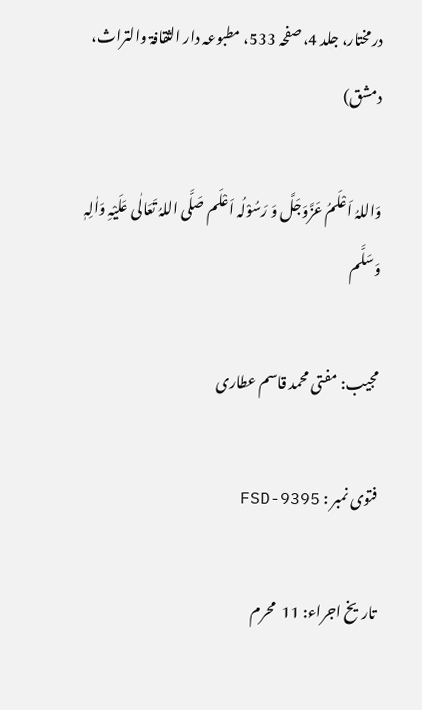درمختار، جلد 4، صفحہ 533، مطبوعہ دار الثقافۃ والتراث، دمشق)

وَاللہُ اَعْلَمُ عَزَّوَجَلَّ وَ رَسُوْلُہ اَعْلَم صَلَّی اللہُ تَعَالٰی عَلَیْہِ وَاٰلِہٖ وَسَلَّم

مجیب: مفتی محمد قاسم عطاری

فتوی نمبر : FSD-9395

تاریخ اجراء: 11  محرم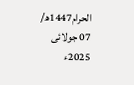الحرام1447ھ/ 07 جولائی 2025ء